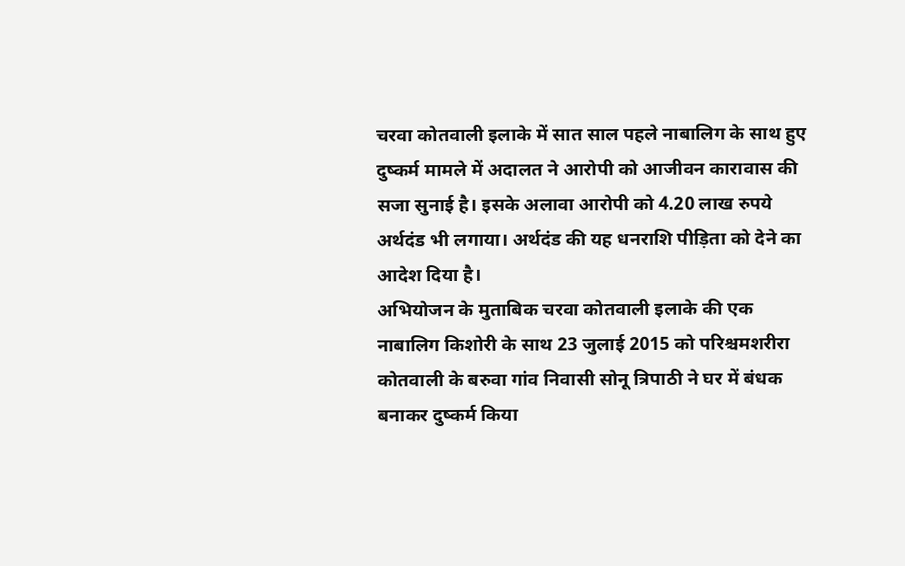चरवा कोतवाली इलाके में सात साल पहले नाबालिग के साथ हुए दुष्कर्म मामले में अदालत ने आरोपी को आजीवन कारावास की सजा सुनाई है। इसके अलावा आरोपी को 4.20 लाख रुपये अर्थदंड भी लगाया। अर्थदंड की यह धनराशि पीड़िता को देने का आदेश दिया है।
अभियोजन के मुताबिक चरवा कोतवाली इलाके की एक नाबालिग किशोरी के साथ 23 जुलाई 2015 को परिश्चमशरीरा कोतवाली के बरुवा गांव निवासी सोनू त्रिपाठी ने घर में बंधक बनाकर दुष्कर्म किया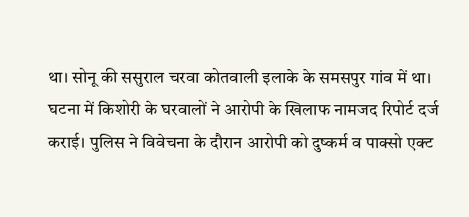था। सोनू की ससुराल चरवा कोतवाली इलाके के समसपुर गांव में था। घटना में किशोरी के घरवालों ने आरोपी के खिलाफ नामजद रिपोर्ट दर्ज कराई। पुलिस ने विवेचना के दौरान आरोपी को दुष्कर्म व पाक्सो एक्ट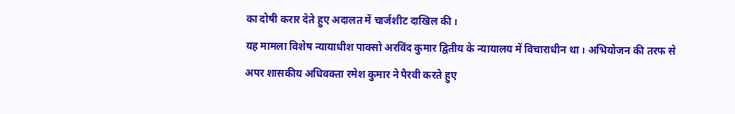का दोषी करार देते हुए अदालत में चार्जशीट दाखिल की।
यह मामला विशेष न्यायाधीश पाक्सो अरविंद कुमार द्वितीय के न्यायालय में विचाराधीन था। अभियोजन की तरफ से अपर शासकीय अधिवक्ता रमेश कुमार ने पैरवी करते हुए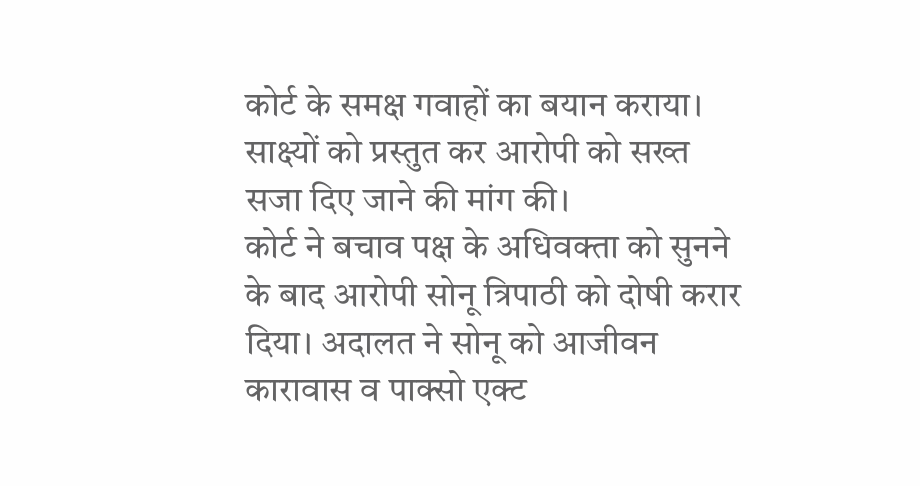कोर्ट के समक्ष गवाहों का बयान कराया। साक्ष्यों को प्रस्तुत कर आरोपी को सख्त सजा दिए जाने की मांग की।
कोर्ट ने बचाव पक्ष के अधिवक्ता को सुनने के बाद आरोपी सोनू त्रिपाठी को दोषी करार दिया। अदालत ने सोनू को आजीवन कारावास व पाक्सो एक्ट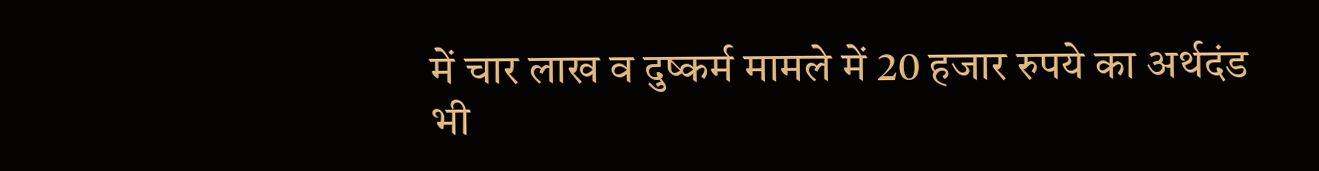में चार लाख व दुष्कर्म मामले में 20 हजार रुपये का अर्थदंड भी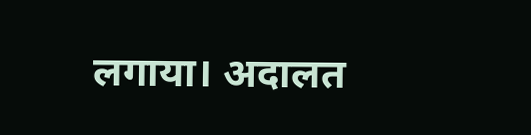लगाया। अदालत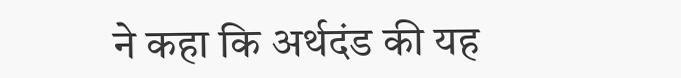ने कहा कि अर्थदंड की यह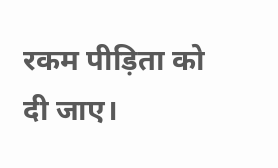रकम पीड़िता को दी जाए।